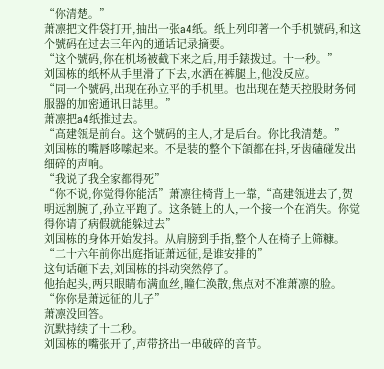“你清楚。”
萧凛把文件袋打开,抽出一张a4纸。纸上列印著一个手机號码,和这个號码在过去三年內的通话记录摘要。
“这个號码,你在机场被截下来之后,用手錶拨过。十一秒。”
刘国栋的纸杯从手里滑了下去,水洒在裤腿上,他没反应。
“同一个號码,出现在孙立平的手机里。也出现在楚天控股財务伺服器的加密通讯日誌里。”
萧凛把a4纸推过去。
“高建瓴是前台。这个號码的主人,才是后台。你比我清楚。”
刘国栋的嘴唇哆嗦起来。不是装的整个下頜都在抖,牙齿磕碰发出细碎的声响。
“我说了我全家都得死”
“你不说,你觉得你能活”萧凛往椅背上一靠,“高建瓴进去了,贺明远割腕了,孙立平跑了。这条链上的人,一个接一个在消失。你觉得你请了病假就能躲过去”
刘国栋的身体开始发抖。从肩膀到手指,整个人在椅子上筛糠。
“二十六年前你出庭指证萧远征,是谁安排的”
这句话砸下去,刘国栋的抖动突然停了。
他抬起头,两只眼睛布满血丝,瞳仁涣散,焦点对不准萧凛的脸。
“你你是萧远征的儿子”
萧凛没回答。
沉默持续了十二秒。
刘国栋的嘴张开了,声带挤出一串破碎的音节。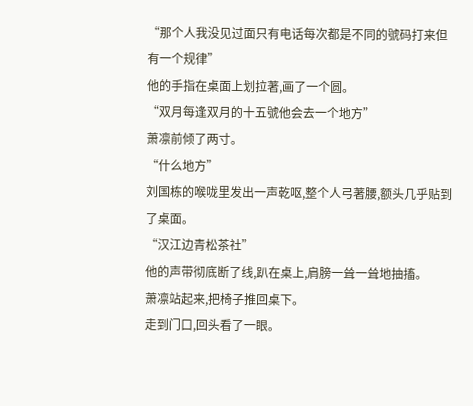“那个人我没见过面只有电话每次都是不同的號码打来但有一个规律”
他的手指在桌面上划拉著,画了一个圆。
“双月每逢双月的十五號他会去一个地方”
萧凛前倾了两寸。
“什么地方”
刘国栋的喉咙里发出一声乾呕,整个人弓著腰,额头几乎贴到了桌面。
“汉江边青松茶社”
他的声带彻底断了线,趴在桌上,肩膀一耸一耸地抽搐。
萧凛站起来,把椅子推回桌下。
走到门口,回头看了一眼。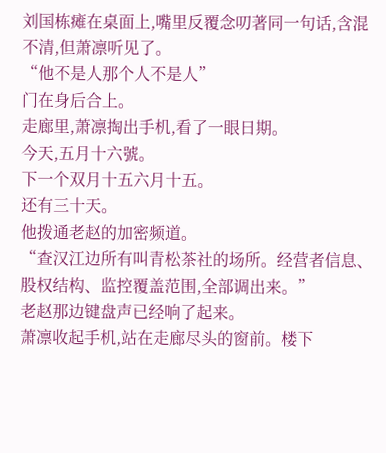刘国栋瘫在桌面上,嘴里反覆念叨著同一句话,含混不清,但萧凛听见了。
“他不是人那个人不是人”
门在身后合上。
走廊里,萧凛掏出手机,看了一眼日期。
今天,五月十六號。
下一个双月十五六月十五。
还有三十天。
他拨通老赵的加密频道。
“查汉江边所有叫青松茶社的场所。经营者信息、股权结构、监控覆盖范围,全部调出来。”
老赵那边键盘声已经响了起来。
萧凛收起手机,站在走廊尽头的窗前。楼下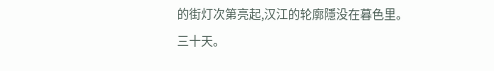的街灯次第亮起,汉江的轮廓隱没在暮色里。
三十天。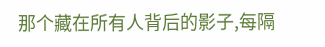那个藏在所有人背后的影子,每隔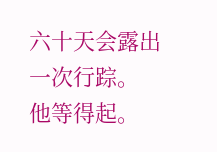六十天会露出一次行踪。
他等得起。